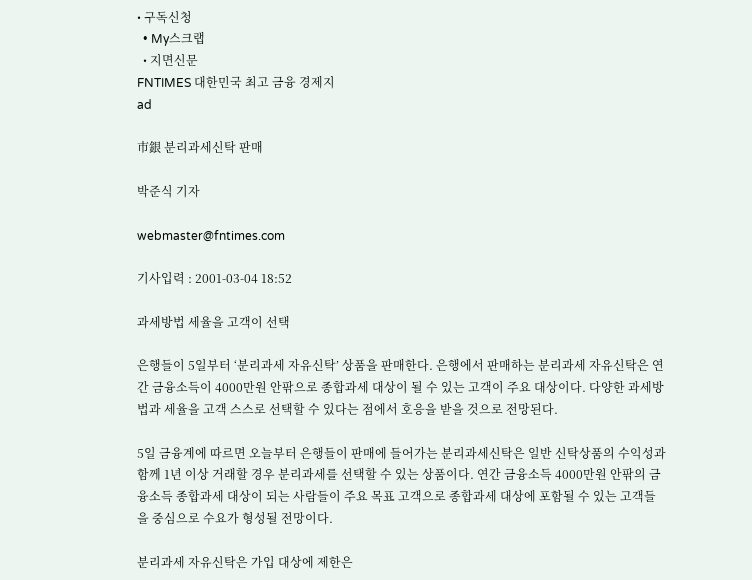• 구독신청
  • My스크랩
  • 지면신문
FNTIMES 대한민국 최고 금융 경제지
ad

市銀 분리과세신탁 판매

박준식 기자

webmaster@fntimes.com

기사입력 : 2001-03-04 18:52

과세방법 세율을 고객이 선택

은행들이 5일부터 ‘분리과세 자유신탁’ 상품을 판매한다. 은행에서 판매하는 분리과세 자유신탁은 연간 금융소득이 4000만원 안팎으로 종합과세 대상이 될 수 있는 고객이 주요 대상이다. 다양한 과세방법과 세율을 고객 스스로 선택할 수 있다는 점에서 호응을 받을 것으로 전망된다.

5일 금융계에 따르면 오늘부터 은행들이 판매에 들어가는 분리과세신탁은 일반 신탁상품의 수익성과 함께 1년 이상 거래할 경우 분리과세를 선택할 수 있는 상품이다. 연간 금융소득 4000만원 안팎의 금융소득 종합과세 대상이 되는 사람들이 주요 목표 고객으로 종합과세 대상에 포함될 수 있는 고객들을 중심으로 수요가 형성될 전망이다.

분리과세 자유신탁은 가입 대상에 제한은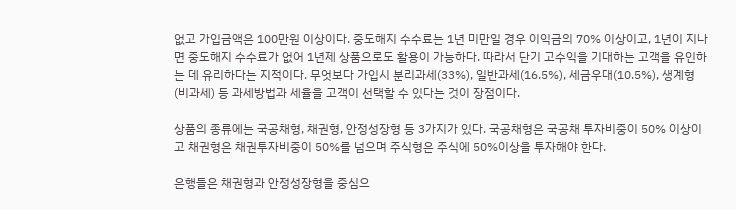없고 가입금액은 100만원 이상이다. 중도해지 수수료는 1년 미만일 경우 이익금의 70% 이상이고, 1년이 지나면 중도해지 수수료가 없어 1년제 상품으로도 활용이 가능하다. 따라서 단기 고수익을 기대하는 고객을 유인하는 데 유리하다는 지적이다. 무엇보다 가입시 분리과세(33%), 일반과세(16.5%), 세금우대(10.5%), 생계형(비과세) 등 과세방법과 세율을 고객이 선택할 수 있다는 것이 장점이다.

상품의 종류에는 국공채형, 채권형, 안정성장형 등 3가지가 있다. 국공채형은 국공채 투자비중이 50% 이상이고 채권형은 채권투자비중이 50%를 넘으며 주식형은 주식에 50%이상을 투자해야 한다.

은행들은 채권형과 안정성장형을 중심으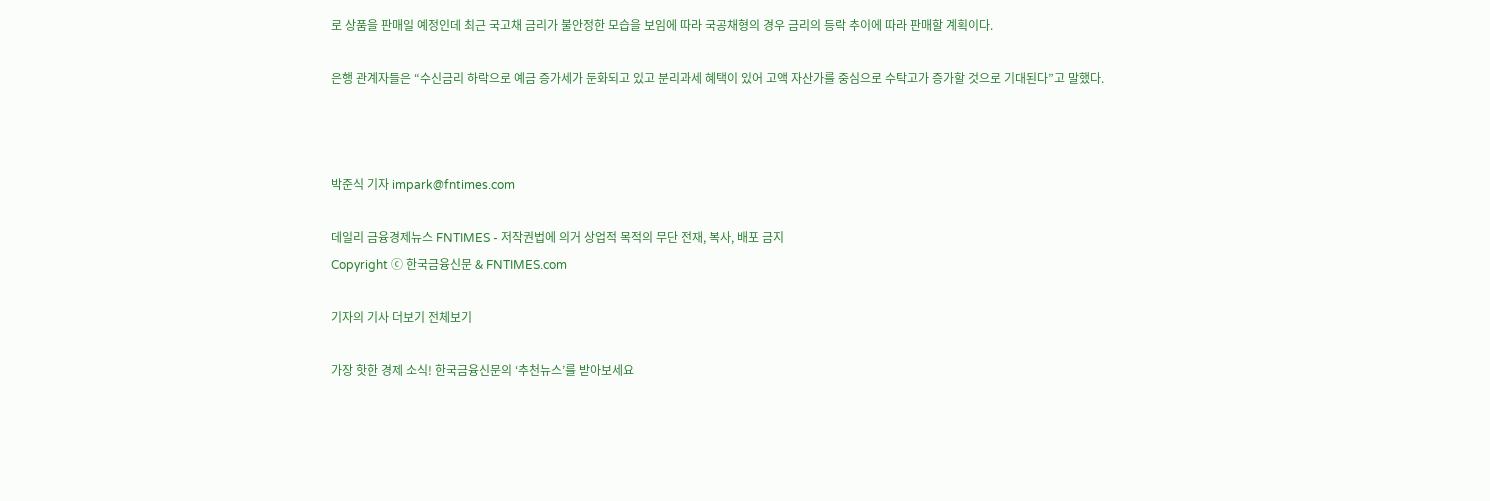로 상품을 판매일 예정인데 최근 국고채 금리가 불안정한 모습을 보임에 따라 국공채형의 경우 금리의 등락 추이에 따라 판매할 계획이다.

은행 관계자들은 “수신금리 하락으로 예금 증가세가 둔화되고 있고 분리과세 혜택이 있어 고액 자산가를 중심으로 수탁고가 증가할 것으로 기대된다”고 말했다.



박준식 기자 impark@fntimes.com

데일리 금융경제뉴스 FNTIMES - 저작권법에 의거 상업적 목적의 무단 전재, 복사, 배포 금지
Copyright ⓒ 한국금융신문 & FNTIMES.com

기자의 기사 더보기 전체보기

가장 핫한 경제 소식! 한국금융신문의 ‘추천뉴스’를 받아보세요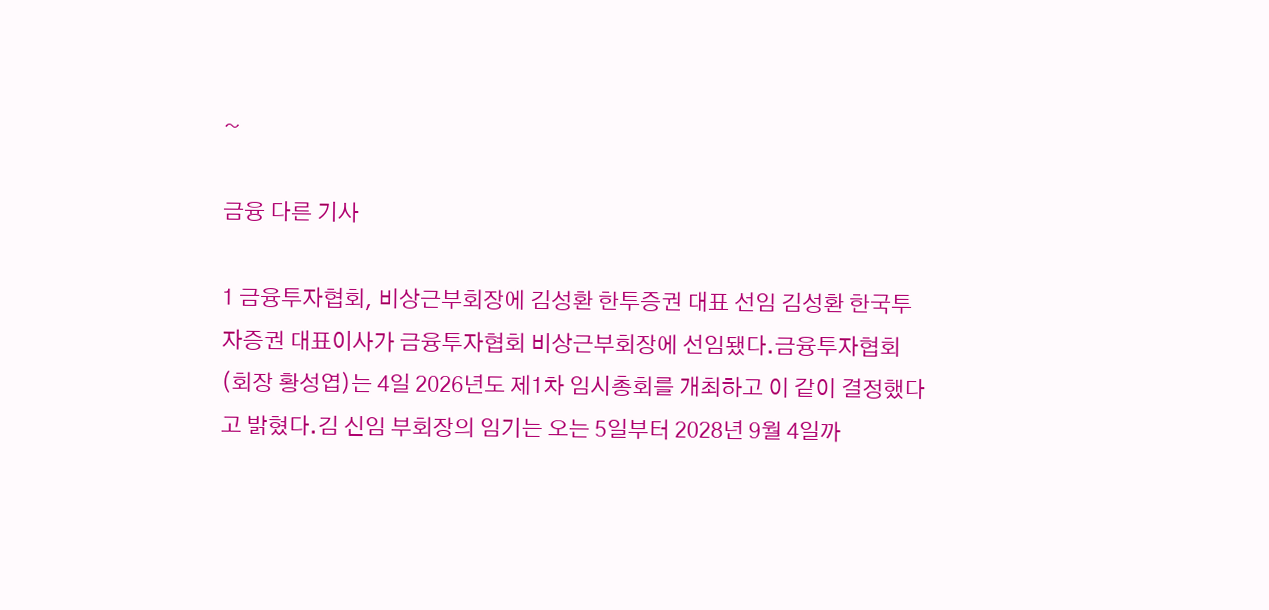~

금융 다른 기사

1 금융투자협회, 비상근부회장에 김성환 한투증권 대표 선임 김성환 한국투자증권 대표이사가 금융투자협회 비상근부회장에 선임됐다.금융투자협회(회장 황성엽)는 4일 2026년도 제1차 임시총회를 개최하고 이 같이 결정했다고 밝혔다.김 신임 부회장의 임기는 오는 5일부터 2028년 9월 4일까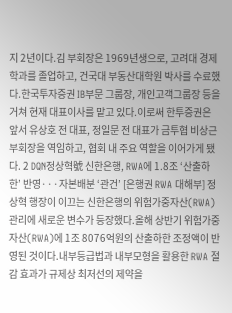지 2년이다.김 부회장은 1969년생으로, 고려대 경제학과를 졸업하고, 건국대 부동산대학원 박사를 수료했다.한국투자증권 IB부문 그룹장, 개인고객그룹장 등을 거쳐 현재 대표이사를 맡고 있다.이로써 한투증권은 앞서 유상호 전 대표, 정일문 전 대표가 금투협 비상근부회장을 역임하고, 협회 내 주요 역할을 이어가게 됐다. 2 DQN정상혁號 신한은행, RWA에 1.8조 ‘산출하한’ 반영···자본배분 ‘관건’ [은행권 RWA 대해부] 정상혁 행장이 이끄는 신한은행의 위험가중자산(RWA) 관리에 새로운 변수가 등장했다.올해 상반기 위험가중자산(RWA)에 1조 8076억원의 산출하한 조정액이 반영된 것이다.내부등급법과 내부모형을 활용한 RWA 절감 효과가 규제상 최저선의 제약을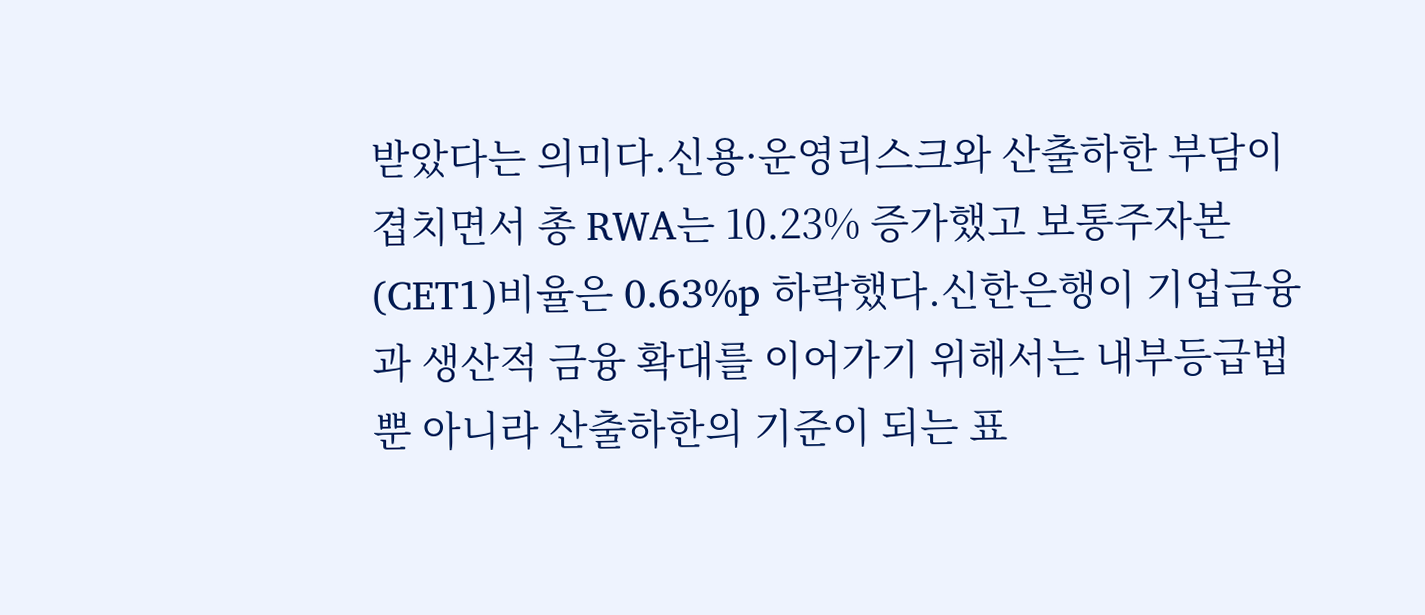받았다는 의미다.신용·운영리스크와 산출하한 부담이 겹치면서 총 RWA는 10.23% 증가했고 보통주자본(CET1)비율은 0.63%p 하락했다.신한은행이 기업금융과 생산적 금융 확대를 이어가기 위해서는 내부등급법뿐 아니라 산출하한의 기준이 되는 표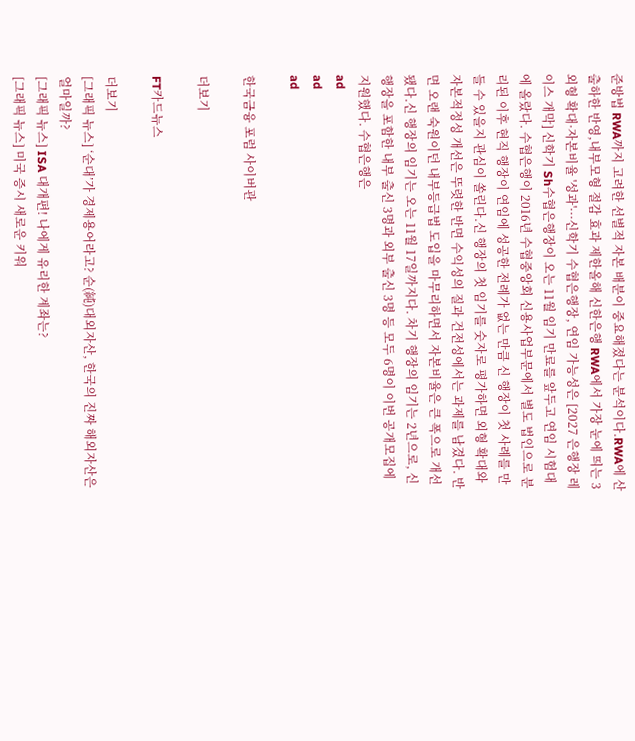준방법 RWA까지 고려한 선별적 자본 배분이 중요해졌다는 분석이다.RWA에 산출하한 반영,내부모형 절감 효과 제한올해 신한은행 RWA에서 가장 눈에 띄는 3 외형 확대·자본비율 '성과'···신학기 수협은행장, 연임 가능성은 [2027 은행장 레이스 개막] 신학기 Sh수협은행장이 오는 11월 임기 만료를 앞두고 연임 시험대에 올랐다. 수협은행이 2016년 수협중앙회 신용사업부문에서 별도 법인으로 분리된 이후 현직 행장이 연임에 성공한 전례가 없는 만큼 신 행장이 첫 사례를 만들 수 있을지 관심이 쏠린다.신 행장의 첫 임기를 숫자로 평가하면 외형 확대와 자본적정성 개선은 뚜렷한 반면 수익성의 질과 건전성에서는 과제를 남겼다. 반면 오랜 숙원이던 내부등급법 도입을 마무리하면서 자본비율은 큰 폭으로 개선됐다.신 행장의 임기는 오는 11월 17일까지다. 차기 행장의 임기는 2년으로, 신 행장을 포함한 내부 출신 3명과 외부 출신 3명 등 모두 6명이 이번 공개모집에 지원했다. 수협은행은
ad
ad
ad

한국금융 포럼 사이버관

더보기

FT카드뉴스

더보기
[그래픽 뉴스] ‘순대’가 경제용어라고? 순(純)대외자산, 한국의 진짜 해외자산은 얼마일까?
[그래픽 뉴스] ISA 대개편! 나에게 유리한 계좌는?
[그래픽 뉴스] 미국 증시 새로운 키워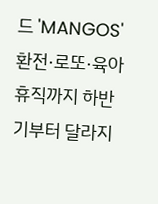드 'MANGOS'
환전·로또·육아휴직까지 하반기부터 달라지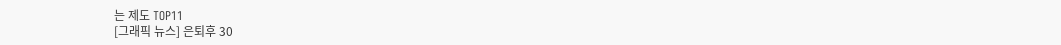는 제도 TOP11
[그래픽 뉴스] 은퇴후 30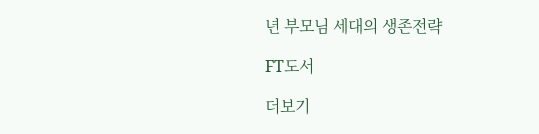년 부모님 세대의 생존전략

FT도서

더보기